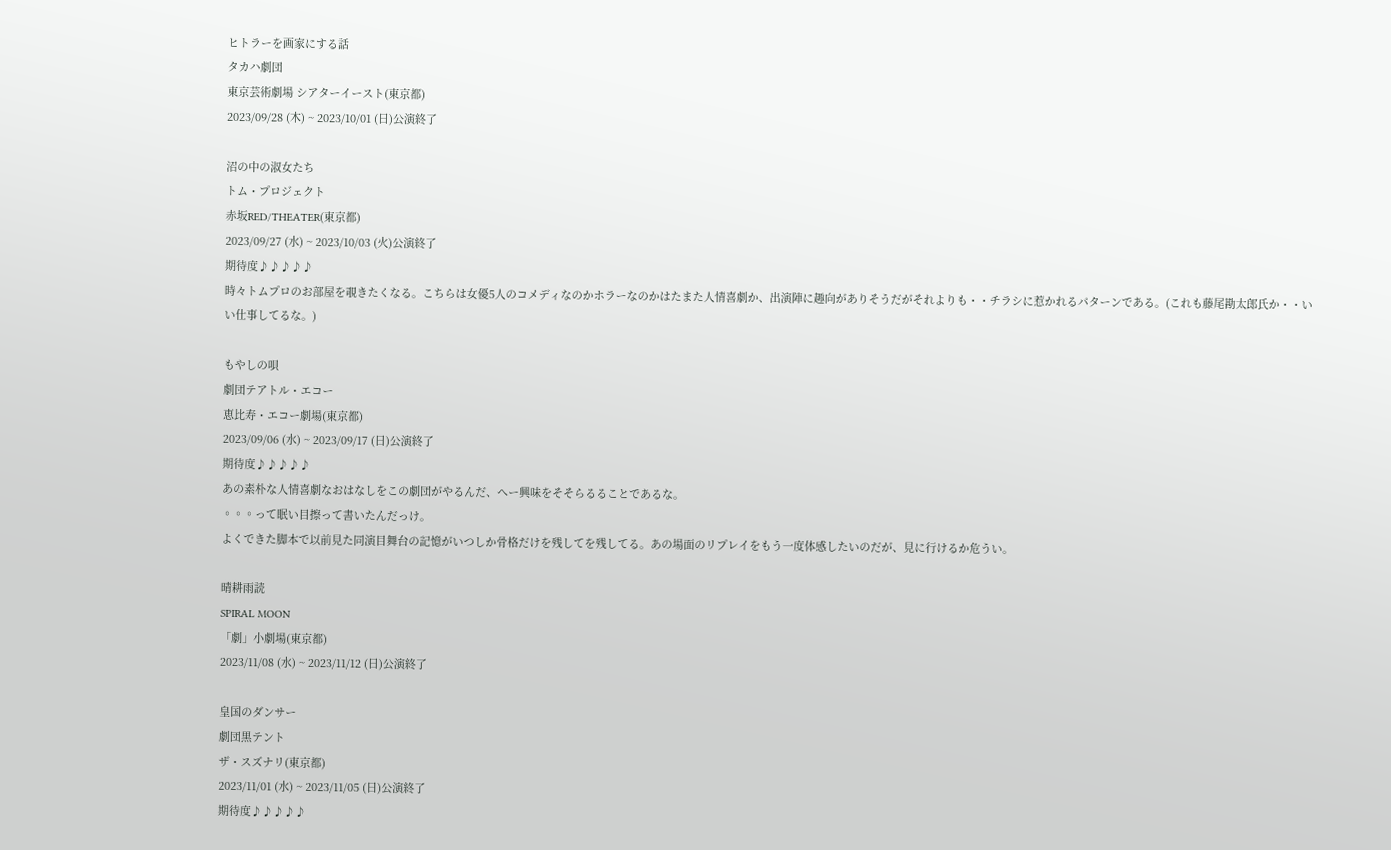ヒトラーを画家にする話
タカハ劇団
東京芸術劇場 シアターイースト(東京都)
2023/09/28 (木) ~ 2023/10/01 (日)公演終了

沼の中の淑女たち
トム・プロジェクト
赤坂RED/THEATER(東京都)
2023/09/27 (水) ~ 2023/10/03 (火)公演終了
期待度♪♪♪♪♪
時々トムプロのお部屋を覗きたくなる。こちらは女優5人のコメディなのかホラーなのかはたまた人情喜劇か、出演陣に趣向がありそうだがそれよりも・・チラシに惹かれるパターンである。(これも藤尾勘太郎氏か・・いい仕事してるな。)

もやしの唄
劇団テアトル・エコー
恵比寿・エコー劇場(東京都)
2023/09/06 (水) ~ 2023/09/17 (日)公演終了
期待度♪♪♪♪♪
あの素朴な人情喜劇なおはなしをこの劇団がやるんだ、へー興味をそそらるることであるな。
◦◦◦って眠い目擦って書いたんだっけ。
よくできた脚本で以前見た同演目舞台の記憶がいつしか骨格だけを残してを残してる。あの場面のリプレイをもう一度体感したいのだが、見に行けるか危うい。

晴耕雨読
SPIRAL MOON
「劇」小劇場(東京都)
2023/11/08 (水) ~ 2023/11/12 (日)公演終了

皇国のダンサー
劇団黒テント
ザ・スズナリ(東京都)
2023/11/01 (水) ~ 2023/11/05 (日)公演終了
期待度♪♪♪♪♪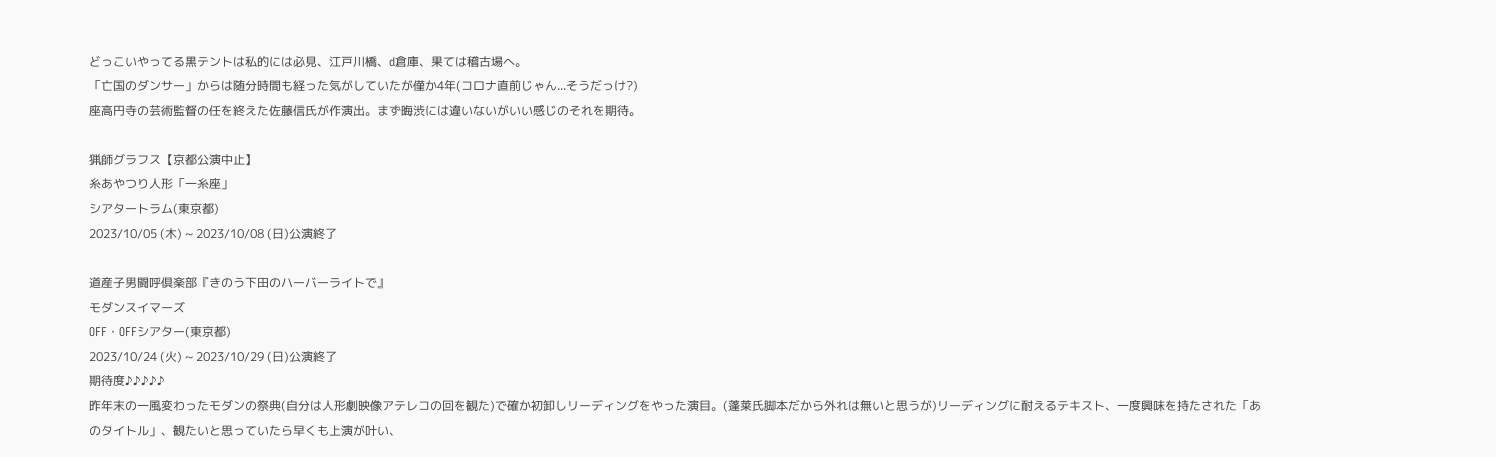どっこいやってる黒テントは私的には必見、江戸川橋、d倉庫、果ては稽古場へ。
「亡国のダンサー」からは随分時間も経った気がしていたが僅か4年(コロナ直前じゃん...そうだっけ?)
座高円寺の芸術監督の任を終えた佐藤信氏が作演出。まず晦渋には違いないがいい感じのそれを期待。

猟師グラフス【京都公演中止】
糸あやつり人形「一糸座」
シアタートラム(東京都)
2023/10/05 (木) ~ 2023/10/08 (日)公演終了

道産子男闘呼倶楽部『きのう下田のハーバーライトで』
モダンスイマーズ
OFF・OFFシアター(東京都)
2023/10/24 (火) ~ 2023/10/29 (日)公演終了
期待度♪♪♪♪♪
昨年末の一風変わったモダンの祭典(自分は人形劇映像アテレコの回を観た)で確か初卸しリーディングをやった演目。(蓬莱氏脚本だから外れは無いと思うが)リーディングに耐えるテキスト、一度興味を持たされた「あのタイトル」、観たいと思っていたら早くも上演が叶い、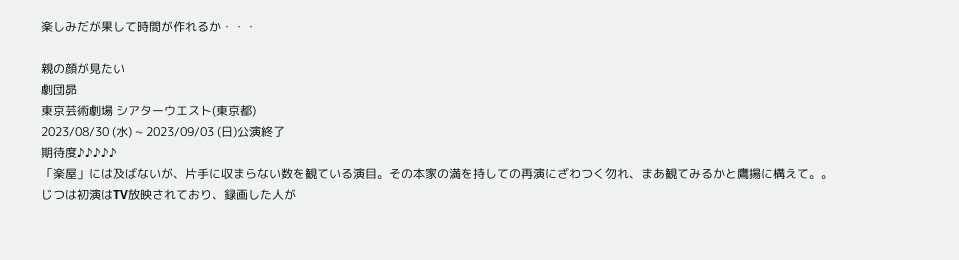楽しみだが果して時間が作れるか・・・

親の顔が見たい
劇団昴
東京芸術劇場 シアターウエスト(東京都)
2023/08/30 (水) ~ 2023/09/03 (日)公演終了
期待度♪♪♪♪♪
「楽屋」には及ばないが、片手に収まらない数を観ている演目。その本家の満を持しての再演にざわつく勿れ、まあ観てみるかと鷹揚に構えて。。
じつは初演はTV放映されており、録画した人が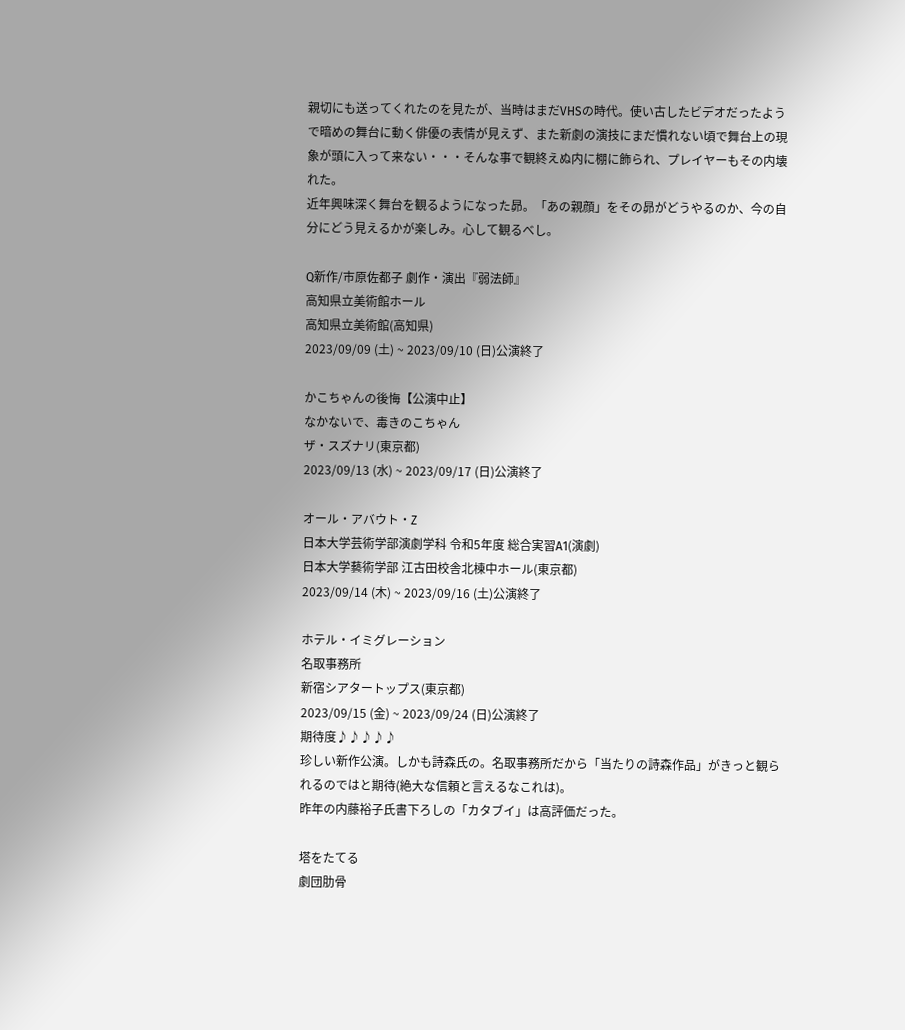親切にも送ってくれたのを見たが、当時はまだVHSの時代。使い古したビデオだったようで暗めの舞台に動く俳優の表情が見えず、また新劇の演技にまだ慣れない頃で舞台上の現象が頭に入って来ない・・・そんな事で観終えぬ内に棚に飾られ、プレイヤーもその内壊れた。
近年興味深く舞台を観るようになった昴。「あの親顔」をその昴がどうやるのか、今の自分にどう見えるかが楽しみ。心して観るべし。

Q新作/市原佐都子 劇作・演出『弱法師』
高知県立美術館ホール
高知県立美術館(高知県)
2023/09/09 (土) ~ 2023/09/10 (日)公演終了

かこちゃんの後悔【公演中止】
なかないで、毒きのこちゃん
ザ・スズナリ(東京都)
2023/09/13 (水) ~ 2023/09/17 (日)公演終了

オール・アバウト・Z
日本大学芸術学部演劇学科 令和5年度 総合実習A1(演劇)
日本大学藝術学部 江古田校舎北棟中ホール(東京都)
2023/09/14 (木) ~ 2023/09/16 (土)公演終了

ホテル・イミグレーション
名取事務所
新宿シアタートップス(東京都)
2023/09/15 (金) ~ 2023/09/24 (日)公演終了
期待度♪♪♪♪♪
珍しい新作公演。しかも詩森氏の。名取事務所だから「当たりの詩森作品」がきっと観られるのではと期待(絶大な信頼と言えるなこれは)。
昨年の内藤裕子氏書下ろしの「カタブイ」は高評価だった。

塔をたてる
劇団肋骨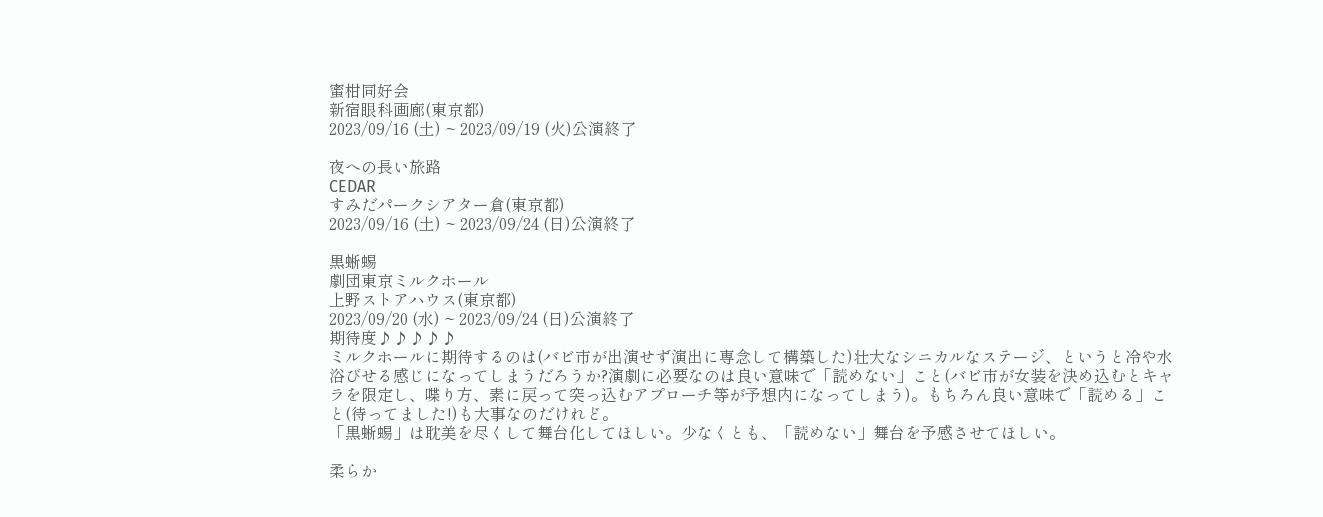蜜柑同好会
新宿眼科画廊(東京都)
2023/09/16 (土) ~ 2023/09/19 (火)公演終了

夜への長い旅路
CEDAR
すみだパークシアター倉(東京都)
2023/09/16 (土) ~ 2023/09/24 (日)公演終了

黒蜥蜴
劇団東京ミルクホール
上野ストアハウス(東京都)
2023/09/20 (水) ~ 2023/09/24 (日)公演終了
期待度♪♪♪♪♪
ミルクホールに期待するのは(バビ市が出演せず演出に専念して構築した)壮大なシニカルなステージ、というと冷や水浴びせる感じになってしまうだろうか?演劇に必要なのは良い意味で「読めない」こと(バビ市が女装を決め込むとキャラを限定し、喋り方、素に戻って突っ込むアプローチ等が予想内になってしまう)。もちろん良い意味で「読める」こと(待ってました!)も大事なのだけれど。
「黒蜥蜴」は耽美を尽くして舞台化してほしい。少なくとも、「読めない」舞台を予感させてほしい。

柔らか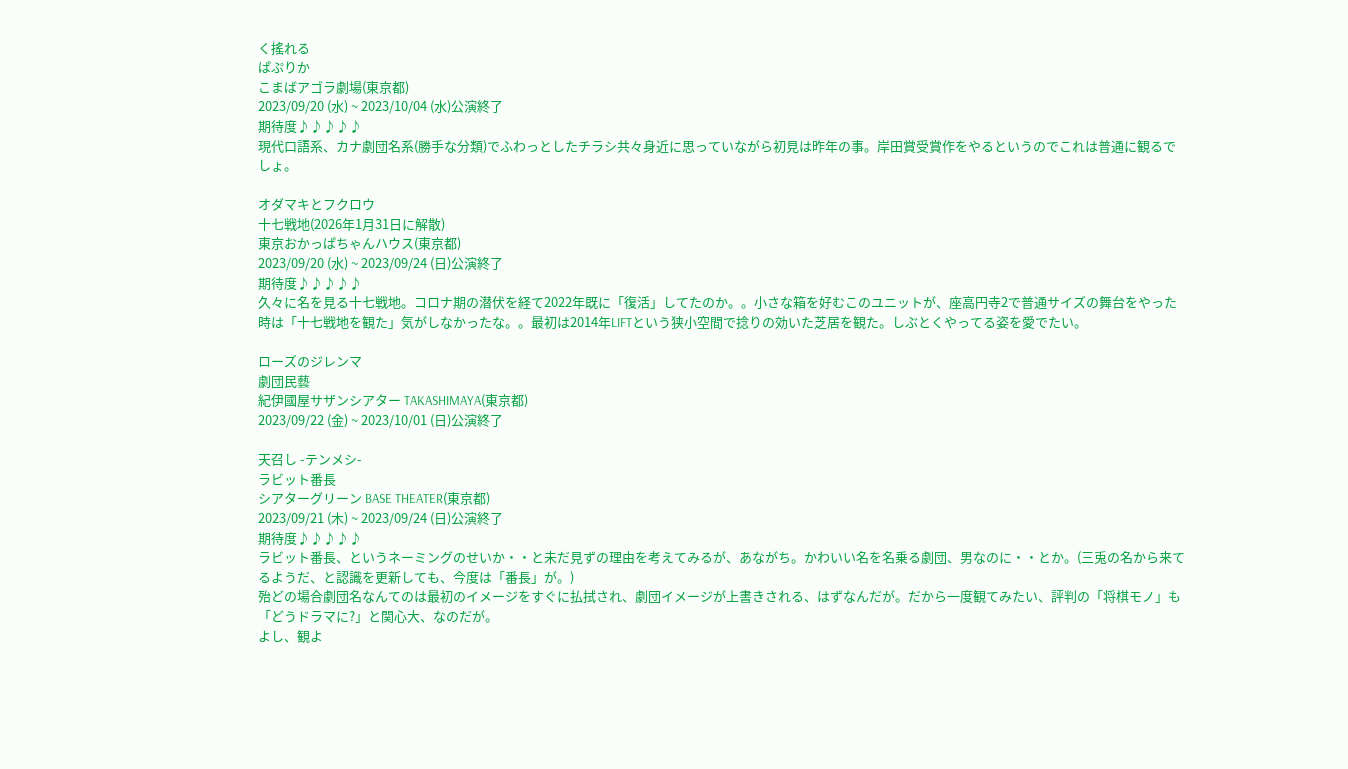く搖れる
ぱぷりか
こまばアゴラ劇場(東京都)
2023/09/20 (水) ~ 2023/10/04 (水)公演終了
期待度♪♪♪♪♪
現代口語系、カナ劇団名系(勝手な分類)でふわっとしたチラシ共々身近に思っていながら初見は昨年の事。岸田賞受賞作をやるというのでこれは普通に観るでしょ。

オダマキとフクロウ
十七戦地(2026年1月31日に解散)
東京おかっぱちゃんハウス(東京都)
2023/09/20 (水) ~ 2023/09/24 (日)公演終了
期待度♪♪♪♪♪
久々に名を見る十七戦地。コロナ期の潜伏を経て2022年既に「復活」してたのか。。小さな箱を好むこのユニットが、座高円寺2で普通サイズの舞台をやった時は「十七戦地を観た」気がしなかったな。。最初は2014年LIFTという狭小空間で捻りの効いた芝居を観た。しぶとくやってる姿を愛でたい。

ローズのジレンマ
劇団民藝
紀伊國屋サザンシアター TAKASHIMAYA(東京都)
2023/09/22 (金) ~ 2023/10/01 (日)公演終了

天召し -テンメシ-
ラビット番長
シアターグリーン BASE THEATER(東京都)
2023/09/21 (木) ~ 2023/09/24 (日)公演終了
期待度♪♪♪♪♪
ラビット番長、というネーミングのせいか・・と未だ見ずの理由を考えてみるが、あながち。かわいい名を名乗る劇団、男なのに・・とか。(三兎の名から来てるようだ、と認識を更新しても、今度は「番長」が。)
殆どの場合劇団名なんてのは最初のイメージをすぐに払拭され、劇団イメージが上書きされる、はずなんだが。だから一度観てみたい、評判の「将棋モノ」も「どうドラマに?」と関心大、なのだが。
よし、観よ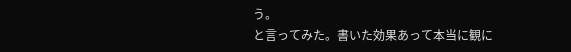う。
と言ってみた。書いた効果あって本当に観に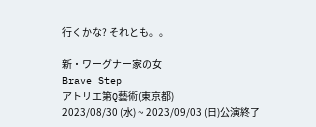行くかな? それとも。。

新・ワーグナー家の女
Brave Step
アトリエ第Q藝術(東京都)
2023/08/30 (水) ~ 2023/09/03 (日)公演終了